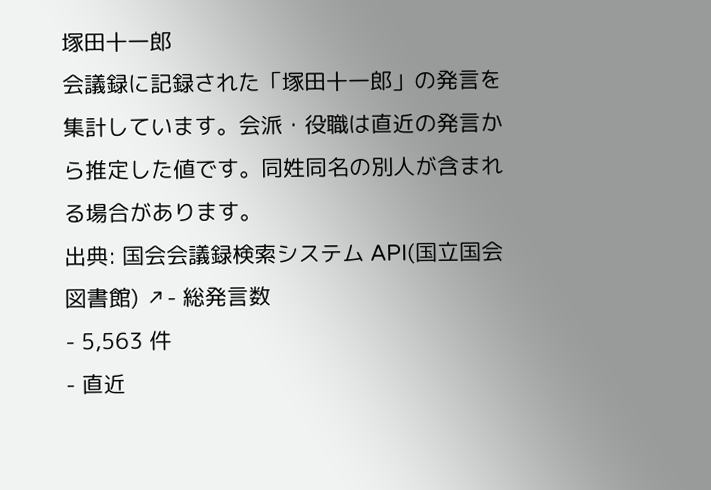塚田十一郎
会議録に記録された「塚田十一郎」の発言を集計しています。会派・役職は直近の発言から推定した値です。同姓同名の別人が含まれる場合があります。
出典: 国会会議録検索システム API(国立国会図書館) ↗- 総発言数
- 5,563 件
- 直近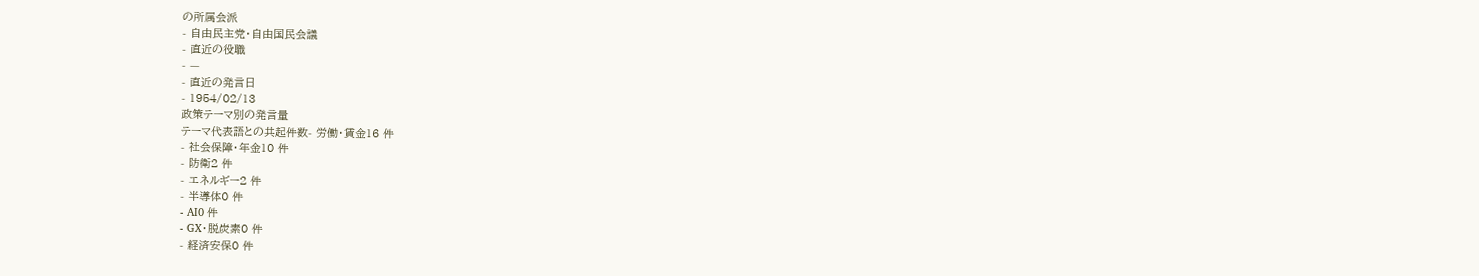の所属会派
- 自由民主党・自由国民会議
- 直近の役職
- —
- 直近の発言日
- 1954/02/13
政策テーマ別の発言量
テーマ代表語との共起件数- 労働・賃金16 件
- 社会保障・年金10 件
- 防衛2 件
- エネルギー2 件
- 半導体0 件
- AI0 件
- GX・脱炭素0 件
- 経済安保0 件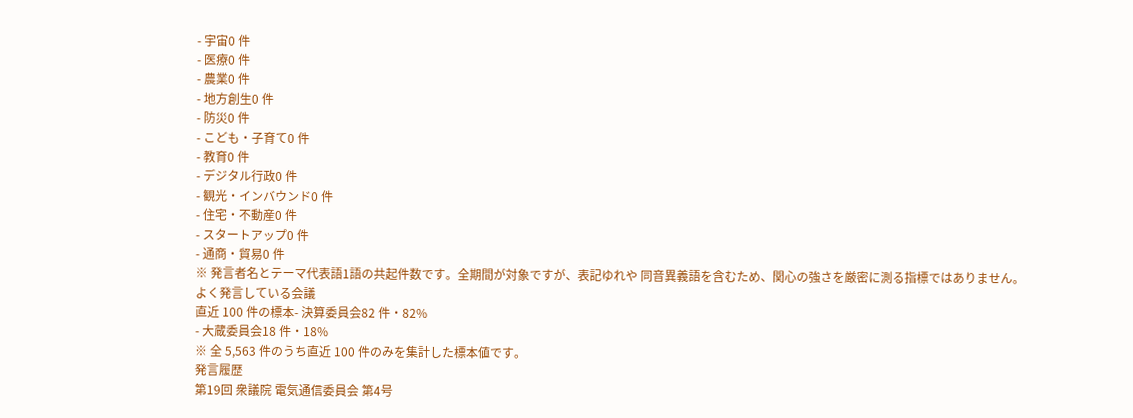- 宇宙0 件
- 医療0 件
- 農業0 件
- 地方創生0 件
- 防災0 件
- こども・子育て0 件
- 教育0 件
- デジタル行政0 件
- 観光・インバウンド0 件
- 住宅・不動産0 件
- スタートアップ0 件
- 通商・貿易0 件
※ 発言者名とテーマ代表語1語の共起件数です。全期間が対象ですが、表記ゆれや 同音異義語を含むため、関心の強さを厳密に測る指標ではありません。
よく発言している会議
直近 100 件の標本- 決算委員会82 件・82%
- 大蔵委員会18 件・18%
※ 全 5,563 件のうち直近 100 件のみを集計した標本値です。
発言履歴
第19回 衆議院 電気通信委員会 第4号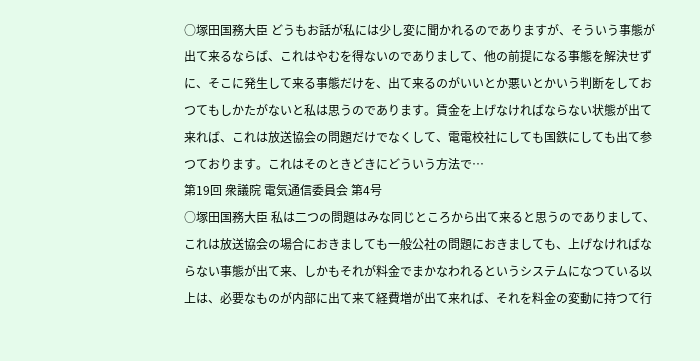○塚田国務大臣 どうもお話が私には少し変に聞かれるのでありますが、そういう事態が出て来るならば、これはやむを得ないのでありまして、他の前提になる事態を解決せずに、そこに発生して来る事態だけを、出て来るのがいいとか悪いとかいう判断をしておつてもしかたがないと私は思うのであります。賃金を上げなければならない状態が出て来れば、これは放送協会の問題だけでなくして、電電校社にしても国鉄にしても出て参つております。これはそのときどきにどういう方法で…
第19回 衆議院 電気通信委員会 第4号
○塚田国務大臣 私は二つの問題はみな同じところから出て来ると思うのでありまして、これは放送協会の場合におきましても一般公社の問題におきましても、上げなければならない事態が出て来、しかもそれが料金でまかなわれるというシステムになつている以上は、必要なものが内部に出て来て経費増が出て来れば、それを料金の変動に持つて行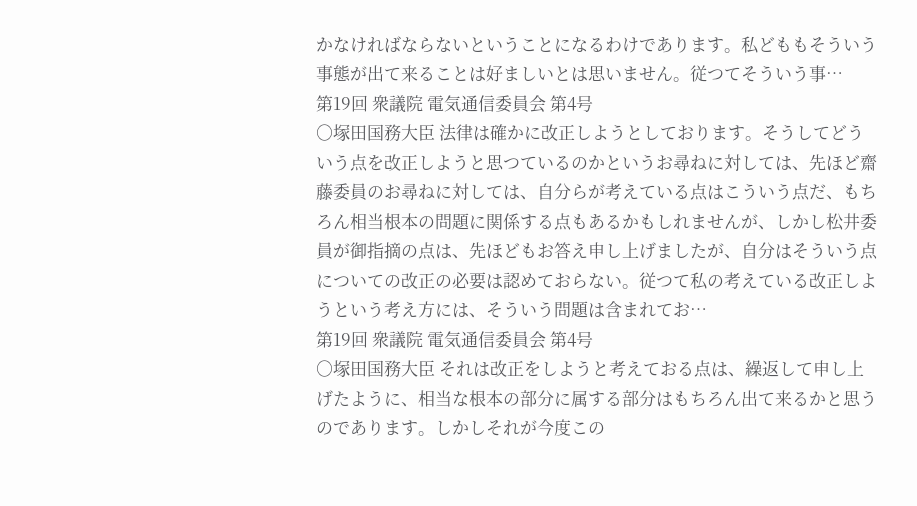かなければならないということになるわけであります。私どももそういう事態が出て来ることは好ましいとは思いません。従つてそういう事…
第19回 衆議院 電気通信委員会 第4号
○塚田国務大臣 法律は確かに改正しようとしております。そうしてどういう点を改正しようと思つているのかというお尋ねに対しては、先ほど齋藤委員のお尋ねに対しては、自分らが考えている点はこういう点だ、もちろん相当根本の問題に関係する点もあるかもしれませんが、しかし松井委員が御指摘の点は、先ほどもお答え申し上げましたが、自分はそういう点についての改正の必要は認めておらない。従つて私の考えている改正しようという考え方には、そういう問題は含まれてお…
第19回 衆議院 電気通信委員会 第4号
○塚田国務大臣 それは改正をしようと考えておる点は、繰返して申し上げたように、相当な根本の部分に属する部分はもちろん出て来るかと思うのであります。しかしそれが今度この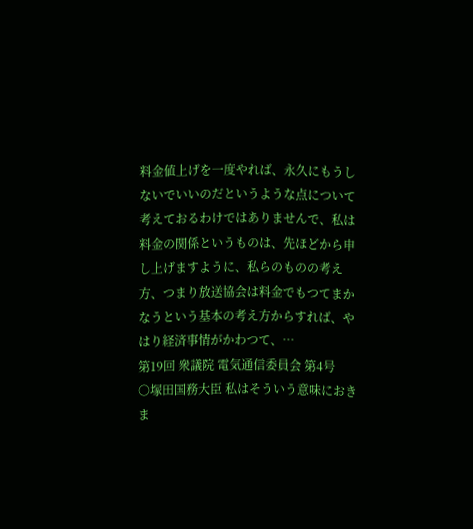料金値上げを一度やれば、永久にもうしないでいいのだというような点について考えておるわけではありませんで、私は料金の関係というものは、先ほどから申し上げますように、私らのものの考え方、つまり放送協会は料金でもつてまかなうという基本の考え方からすれば、やはり経済事情がかわつて、…
第19回 衆議院 電気通信委員会 第4号
○塚田国務大臣 私はそういう意味におきま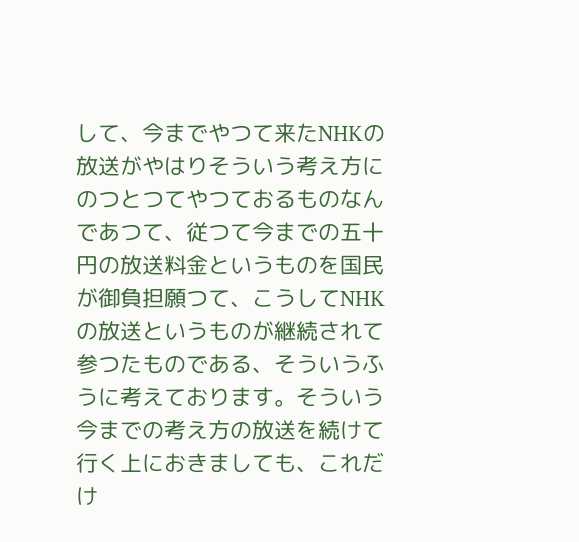して、今までやつて来たNHKの放送がやはりそういう考え方にのつとつてやつておるものなんであつて、従つて今までの五十円の放送料金というものを国民が御負担願つて、こうしてNHKの放送というものが継続されて参つたものである、そういうふうに考えております。そういう今までの考え方の放送を続けて行く上におきましても、これだけ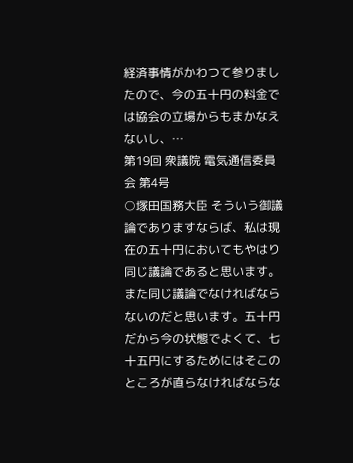経済事情がかわつて参りましたので、今の五十円の料金では協会の立場からもまかなえないし、…
第19回 衆議院 電気通信委員会 第4号
○塚田国務大臣 そういう御議論でありますならば、私は現在の五十円においてもやはり同じ議論であると思います。また同じ議論でなければならないのだと思います。五十円だから今の状態でよくて、七十五円にするためにはそこのところが直らなければならな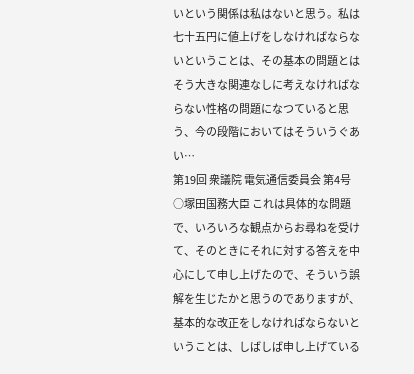いという関係は私はないと思う。私は七十五円に値上げをしなければならないということは、その基本の問題とはそう大きな関連なしに考えなければならない性格の問題になつていると思う、今の段階においてはそういうぐあい…
第19回 衆議院 電気通信委員会 第4号
○塚田国務大臣 これは具体的な問題で、いろいろな観点からお尋ねを受けて、そのときにそれに対する答えを中心にして申し上げたので、そういう誤解を生じたかと思うのでありますが、基本的な改正をしなければならないということは、しばしば申し上げている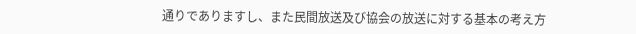通りでありますし、また民間放送及び協会の放送に対する基本の考え方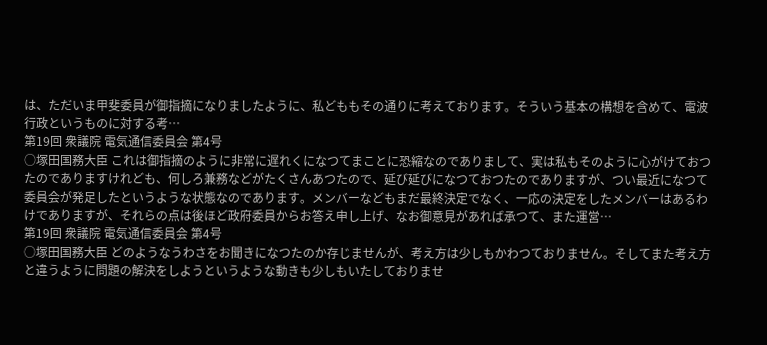は、ただいま甲斐委員が御指摘になりましたように、私どももその通りに考えております。そういう基本の構想を含めて、電波行政というものに対する考…
第19回 衆議院 電気通信委員会 第4号
○塚田国務大臣 これは御指摘のように非常に遅れくになつてまことに恐縮なのでありまして、実は私もそのように心がけておつたのでありますけれども、何しろ兼務などがたくさんあつたので、延び延びになつておつたのでありますが、つい最近になつて委員会が発足したというような状態なのであります。メンバーなどもまだ最終決定でなく、一応の決定をしたメンバーはあるわけでありますが、それらの点は後ほど政府委員からお答え申し上げ、なお御意見があれば承つて、また運営…
第19回 衆議院 電気通信委員会 第4号
○塚田国務大臣 どのようなうわさをお聞きになつたのか存じませんが、考え方は少しもかわつておりません。そしてまた考え方と違うように問題の解決をしようというような動きも少しもいたしておりませ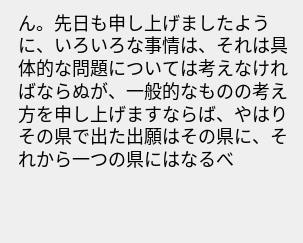ん。先日も申し上げましたように、いろいろな事情は、それは具体的な問題については考えなければならぬが、一般的なものの考え方を申し上げますならば、やはりその県で出た出願はその県に、それから一つの県にはなるべ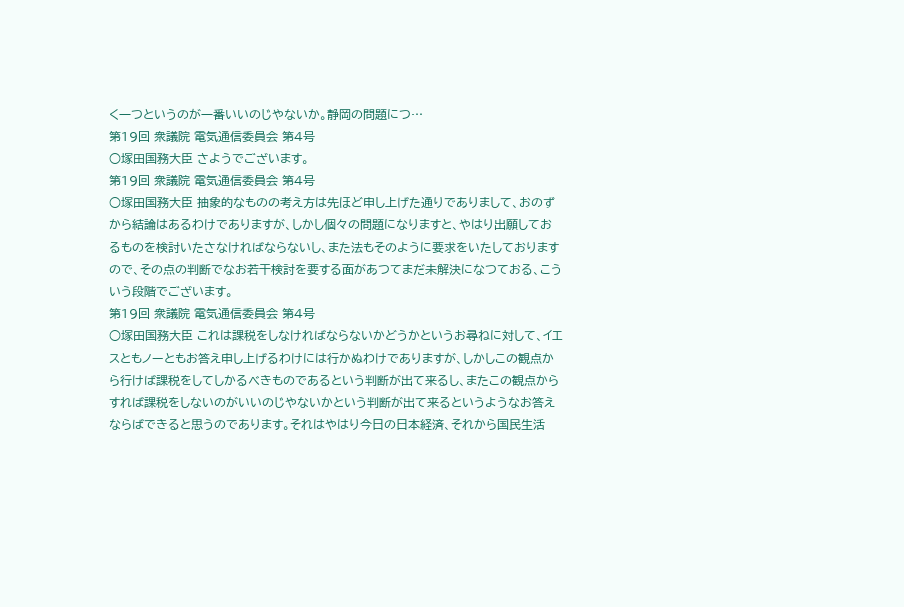く一つというのが一番いいのじやないか。静岡の問題につ…
第19回 衆議院 電気通信委員会 第4号
○塚田国務大臣 さようでございます。
第19回 衆議院 電気通信委員会 第4号
○塚田国務大臣 抽象的なものの考え方は先ほど申し上げた通りでありまして、おのずから結論はあるわけでありますが、しかし個々の問題になりますと、やはり出願しておるものを検討いたさなければならないし、また法もそのように要求をいたしておりますので、その点の判断でなお若干検討を要する面があつてまだ未解決になつておる、こういう段階でございます。
第19回 衆議院 電気通信委員会 第4号
○塚田国務大臣 これは課税をしなければならないかどうかというお尋ねに対して、イエスともノーともお答え申し上げるわけには行かぬわけでありますが、しかしこの観点から行けば課税をしてしかるべきものであるという判断が出て来るし、またこの観点からすれば課税をしないのがいいのじやないかという判断が出て来るというようなお答えならばできると思うのであります。それはやはり今日の日本経済、それから国民生活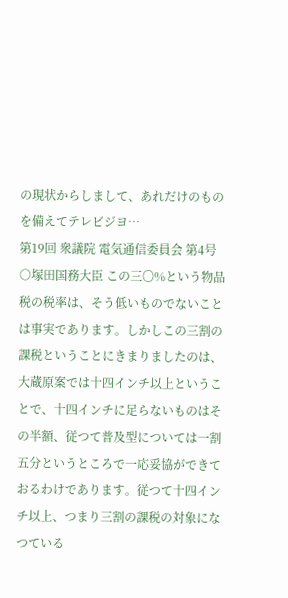の現状からしまして、あれだけのものを備えてテレビジヨ…
第19回 衆議院 電気通信委員会 第4号
○塚田国務大臣 この三〇%という物品税の税率は、そう低いものでないことは事実であります。しかしこの三割の課税ということにきまりましたのは、大蔵原案では十四インチ以上ということで、十四インチに足らないものはその半額、従つて普及型については一割五分というところで一応妥協ができておるわけであります。従つて十四インチ以上、つまり三割の課税の対象になつている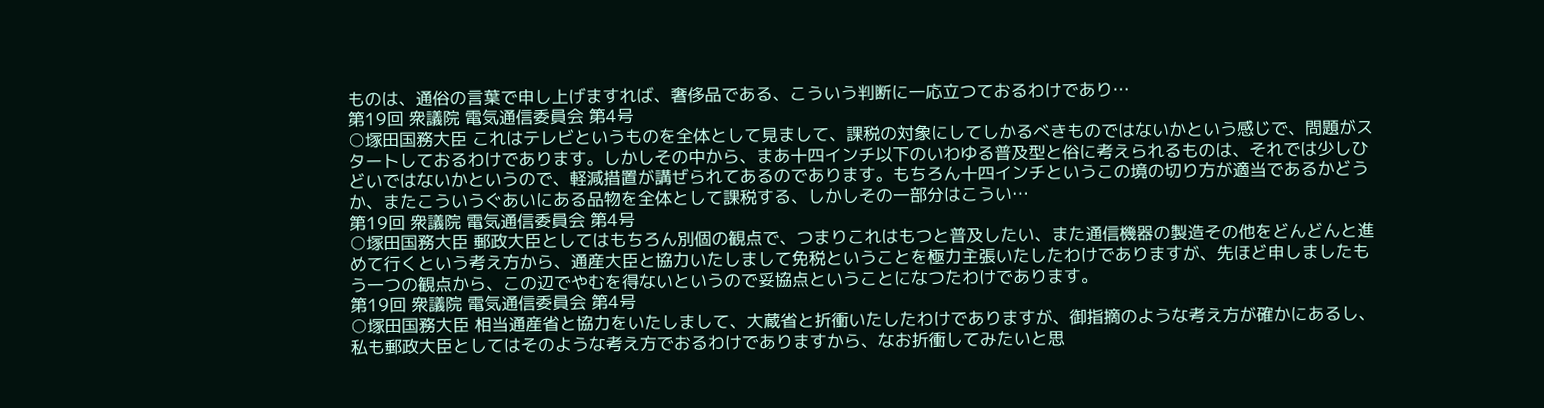ものは、通俗の言葉で申し上げますれば、奢侈品である、こういう判断に一応立つておるわけであり…
第19回 衆議院 電気通信委員会 第4号
○塚田国務大臣 これはテレビというものを全体として見まして、課税の対象にしてしかるべきものではないかという感じで、問題がスタートしておるわけであります。しかしその中から、まあ十四インチ以下のいわゆる普及型と俗に考えられるものは、それでは少しひどいではないかというので、軽減措置が講ぜられてあるのであります。もちろん十四インチというこの境の切り方が適当であるかどうか、またこういうぐあいにある品物を全体として課税する、しかしその一部分はこうい…
第19回 衆議院 電気通信委員会 第4号
○塚田国務大臣 郵政大臣としてはもちろん別個の観点で、つまりこれはもつと普及したい、また通信機器の製造その他をどんどんと進めて行くという考え方から、通産大臣と協力いたしまして免税ということを極力主張いたしたわけでありますが、先ほど申しましたもう一つの観点から、この辺でやむを得ないというので妥協点ということになつたわけであります。
第19回 衆議院 電気通信委員会 第4号
○塚田国務大臣 相当通産省と協力をいたしまして、大蔵省と折衝いたしたわけでありますが、御指摘のような考え方が確かにあるし、私も郵政大臣としてはそのような考え方でおるわけでありますから、なお折衝してみたいと思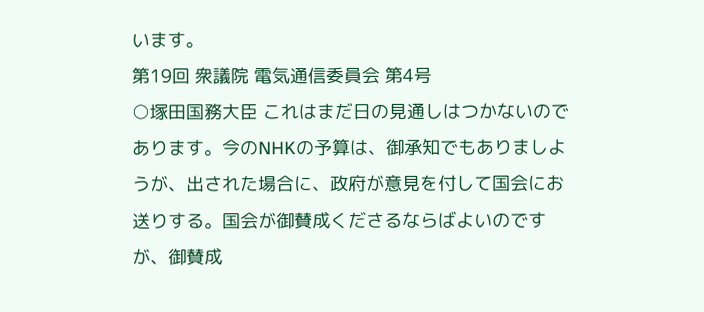います。
第19回 衆議院 電気通信委員会 第4号
○塚田国務大臣 これはまだ日の見通しはつかないのであります。今のNHKの予算は、御承知でもありましようが、出された場合に、政府が意見を付して国会にお送りする。国会が御賛成くださるならばよいのですが、御賛成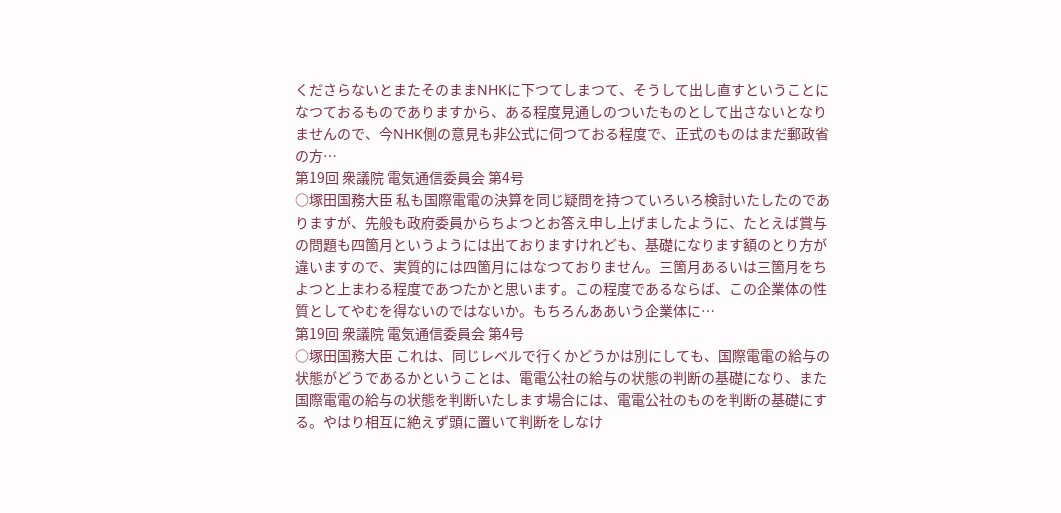くださらないとまたそのままNHKに下つてしまつて、そうして出し直すということになつておるものでありますから、ある程度見通しのついたものとして出さないとなりませんので、今NHK側の意見も非公式に伺つておる程度で、正式のものはまだ郵政省の方…
第19回 衆議院 電気通信委員会 第4号
○塚田国務大臣 私も国際電電の決算を同じ疑問を持つていろいろ検討いたしたのでありますが、先般も政府委員からちよつとお答え申し上げましたように、たとえば賞与の問題も四箇月というようには出ておりますけれども、基礎になります額のとり方が違いますので、実質的には四箇月にはなつておりません。三箇月あるいは三箇月をちよつと上まわる程度であつたかと思います。この程度であるならば、この企業体の性質としてやむを得ないのではないか。もちろんああいう企業体に…
第19回 衆議院 電気通信委員会 第4号
○塚田国務大臣 これは、同じレベルで行くかどうかは別にしても、国際電電の給与の状態がどうであるかということは、電電公社の給与の状態の判断の基礎になり、また国際電電の給与の状態を判断いたします場合には、電電公社のものを判断の基礎にする。やはり相互に絶えず頭に置いて判断をしなけ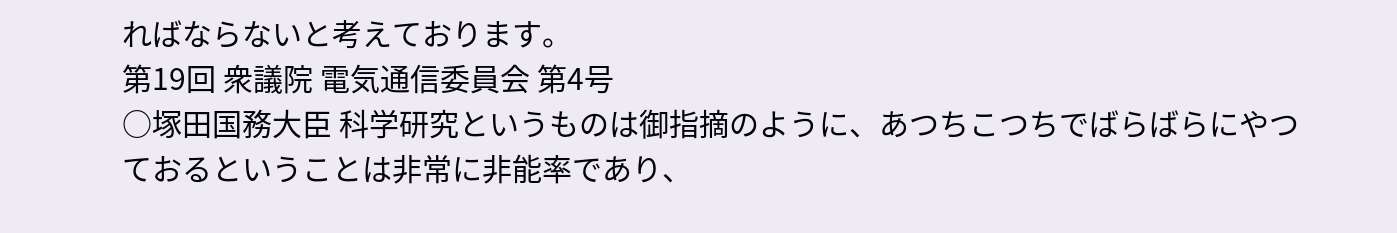ればならないと考えております。
第19回 衆議院 電気通信委員会 第4号
○塚田国務大臣 科学研究というものは御指摘のように、あつちこつちでばらばらにやつておるということは非常に非能率であり、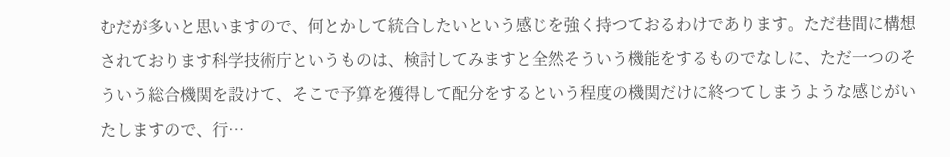むだが多いと思いますので、何とかして統合したいという感じを強く持つておるわけであります。ただ巷間に構想されております科学技術庁というものは、検討してみますと全然そういう機能をするものでなしに、ただ一つのそういう総合機関を設けて、そこで予算を獲得して配分をするという程度の機関だけに終つてしまうような感じがいたしますので、行…